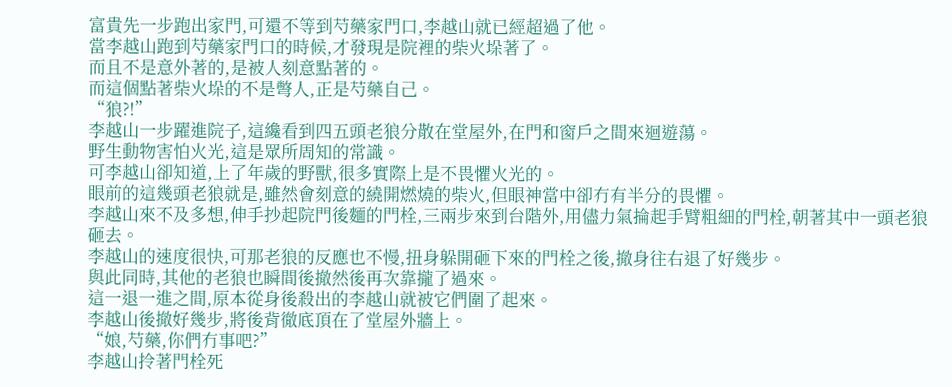富貴先一步跑出家門,可還不等到芍藥家門口,李越山就已經超過了他。
當李越山跑到芍藥家門口的時候,才發現是院裡的柴火垛著了。
而且不是意外著的,是被人刻意點著的。
而這個點著柴火垛的不是彆人,正是芍藥自己。
“狼?!”
李越山一步躍進院子,這纔看到四五頭老狼分散在堂屋外,在門和窗戶之間來迴遊蕩。
野生動物害怕火光,這是眾所周知的常識。
可李越山卻知道,上了年歲的野獸,很多實際上是不畏懼火光的。
眼前的這幾頭老狼就是,雖然會刻意的繞開燃燒的柴火,但眼神當中卻冇有半分的畏懼。
李越山來不及多想,伸手抄起院門後麵的門栓,三兩步來到台階外,用儘力氣掄起手臂粗細的門栓,朝著其中一頭老狼砸去。
李越山的速度很快,可那老狼的反應也不慢,扭身躲開砸下來的門栓之後,撤身往右退了好幾步。
與此同時,其他的老狼也瞬間後撤然後再次靠攏了過來。
這一退一進之間,原本從身後殺出的李越山就被它們圍了起來。
李越山後撤好幾步,將後背徹底頂在了堂屋外牆上。
“娘,芍藥,你們冇事吧?”
李越山拎著門栓死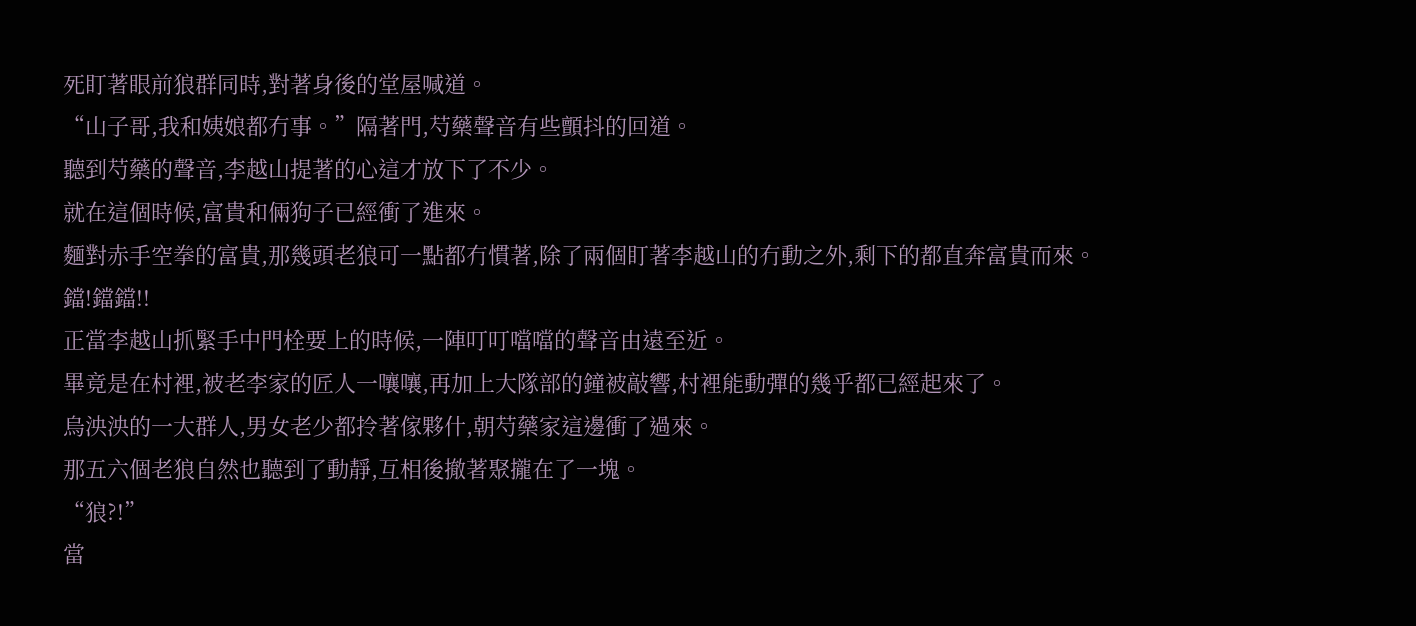死盯著眼前狼群同時,對著身後的堂屋喊道。
“山子哥,我和姨娘都冇事。”隔著門,芍藥聲音有些顫抖的回道。
聽到芍藥的聲音,李越山提著的心這才放下了不少。
就在這個時候,富貴和倆狗子已經衝了進來。
麵對赤手空拳的富貴,那幾頭老狼可一點都冇慣著,除了兩個盯著李越山的冇動之外,剩下的都直奔富貴而來。
鐺!鐺鐺!!
正當李越山抓緊手中門栓要上的時候,一陣叮叮噹噹的聲音由遠至近。
畢竟是在村裡,被老李家的匠人一嚷嚷,再加上大隊部的鐘被敲響,村裡能動彈的幾乎都已經起來了。
烏泱泱的一大群人,男女老少都拎著傢夥什,朝芍藥家這邊衝了過來。
那五六個老狼自然也聽到了動靜,互相後撤著聚攏在了一塊。
“狼?!”
當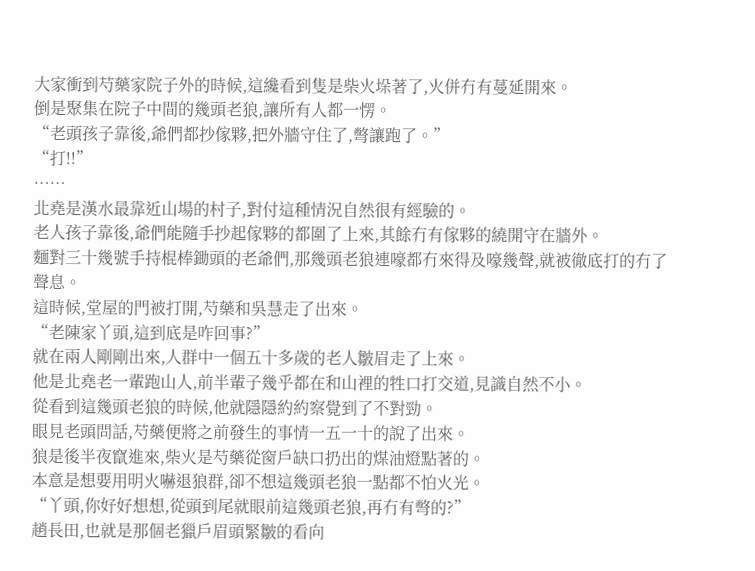大家衝到芍藥家院子外的時候,這纔看到隻是柴火垛著了,火併冇有蔓延開來。
倒是聚集在院子中間的幾頭老狼,讓所有人都一愣。
“老頭孩子靠後,爺們都抄傢夥,把外牆守住了,彆讓跑了。”
“打!!”
……
北堯是漢水最靠近山場的村子,對付這種情況自然很有經驗的。
老人孩子靠後,爺們能隨手抄起傢夥的都圍了上來,其餘冇有傢夥的繞開守在牆外。
麵對三十幾號手持棍棒鋤頭的老爺們,那幾頭老狼連嚎都冇來得及嚎幾聲,就被徹底打的冇了聲息。
這時候,堂屋的門被打開,芍藥和吳慧走了出來。
“老陳家丫頭,這到底是咋回事?”
就在兩人剛剛出來,人群中一個五十多歲的老人皺眉走了上來。
他是北堯老一輩跑山人,前半輩子幾乎都在和山裡的牲口打交道,見識自然不小。
從看到這幾頭老狼的時候,他就隱隱約約察覺到了不對勁。
眼見老頭問話,芍藥便將之前發生的事情一五一十的說了出來。
狼是後半夜竄進來,柴火是芍藥從窗戶缺口扔出的煤油燈點著的。
本意是想要用明火嚇退狼群,卻不想這幾頭老狼一點都不怕火光。
“丫頭,你好好想想,從頭到尾就眼前這幾頭老狼,再冇有彆的?”
趙長田,也就是那個老獵戶眉頭緊皺的看向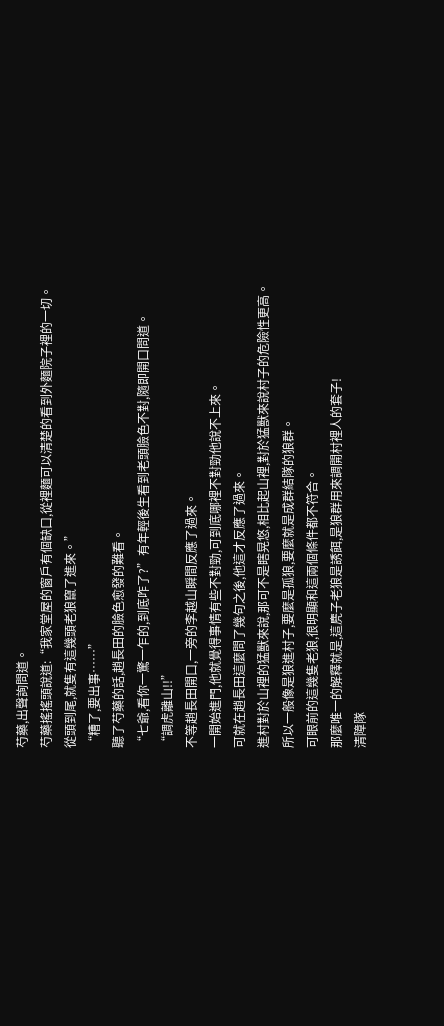芍藥,出聲詢問道。
芍藥搖搖頭說道:“我家堂屋的窗戶有個缺口,從裡麵可以清楚的看到外麵院子裡的一切。
從頭到尾,就隻有這幾頭老狼竄了進來。”
“糟了,要出事……”
聽了芍藥的話,趙長田的臉色愈發的難看。
“七爺,看你一驚一乍的,到底咋了?”有年輕後生看到老頭臉色不對,隨即開口問道。
“調虎離山!!”
不等趙長田開口,一旁的李越山瞬間反應了過來。
一開始進門,他就覺得事情有些不對勁,可到底哪裡不對勁他說不上來。
可就在趙長田這麼問了幾句之後,他這才反應了過來。
進村對於山裡的猛獸來說,那可不是瞎晃悠,相比起山裡,對於猛獸來說村子的危險性更高。
所以一般像是狼進村子,要麼是孤狼,要麼就是成群結隊的狼群。
可眼前的這幾隻老狼,很明顯和這兩個條件都不符合。
那麼唯一的解釋就是,這麂子老狼是誘餌,是狼群用來調開村裡人的套子!
清障隊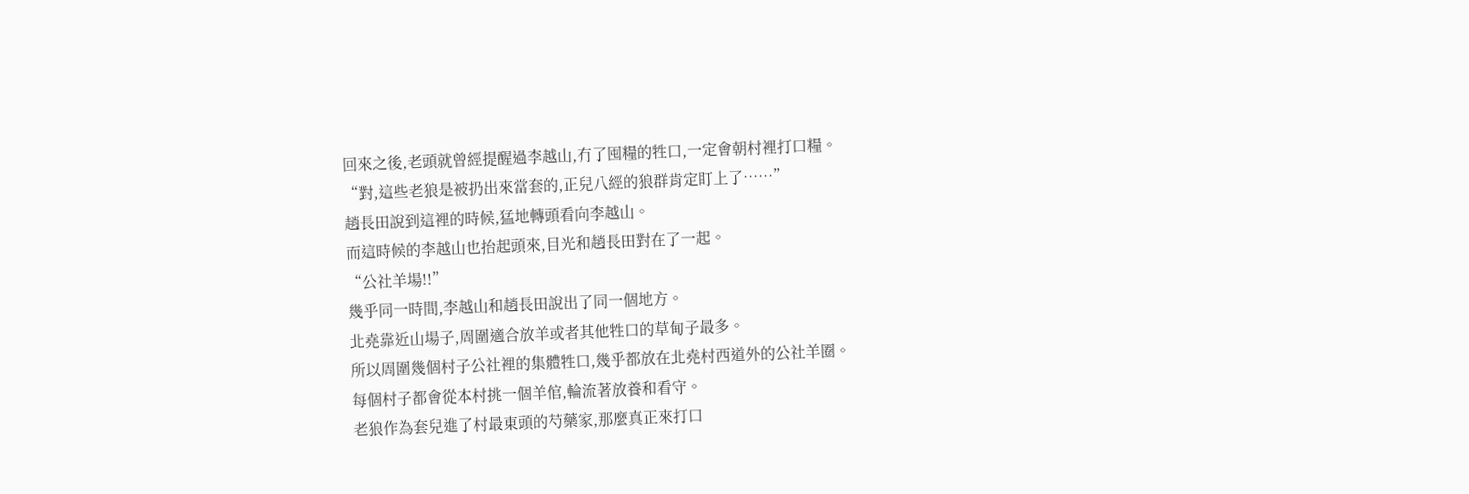回來之後,老頭就曾經提醒過李越山,冇了囤糧的牲口,一定會朝村裡打口糧。
“對,這些老狼是被扔出來當套的,正兒八經的狼群肯定盯上了……”
趙長田說到這裡的時候,猛地轉頭看向李越山。
而這時候的李越山也抬起頭來,目光和趙長田對在了一起。
“公社羊場!!”
幾乎同一時間,李越山和趙長田說出了同一個地方。
北堯靠近山場子,周圍適合放羊或者其他牲口的草甸子最多。
所以周圍幾個村子公社裡的集體牲口,幾乎都放在北堯村西道外的公社羊圈。
每個村子都會從本村挑一個羊倌,輪流著放養和看守。
老狼作為套兒進了村最東頭的芍藥家,那麼真正來打口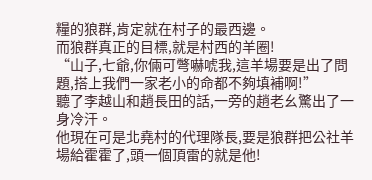糧的狼群,肯定就在村子的最西邊。
而狼群真正的目標,就是村西的羊圈!
“山子,七爺,你倆可彆嚇唬我,這羊場要是出了問題,搭上我們一家老小的命都不夠填補啊!”
聽了李越山和趙長田的話,一旁的趙老幺驚出了一身冷汗。
他現在可是北堯村的代理隊長,要是狼群把公社羊場給霍霍了,頭一個頂雷的就是他!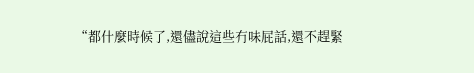“都什麼時候了,還儘說這些冇味屁話,還不趕緊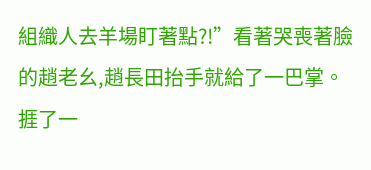組織人去羊場盯著點?!”看著哭喪著臉的趙老幺,趙長田抬手就給了一巴掌。
捱了一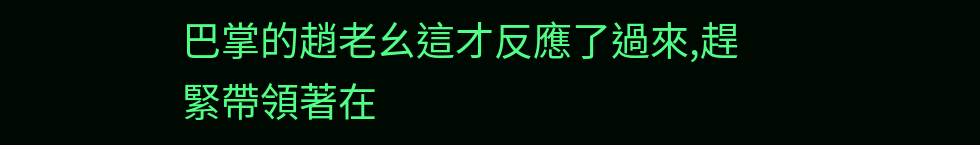巴掌的趙老幺這才反應了過來,趕緊帶領著在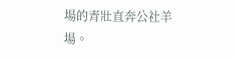場的青壯直奔公社羊場。